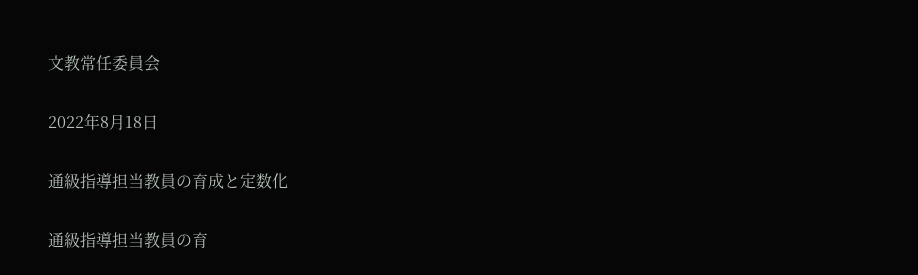文教常任委員会

2022年8月18日

通級指導担当教員の育成と定数化

通級指導担当教員の育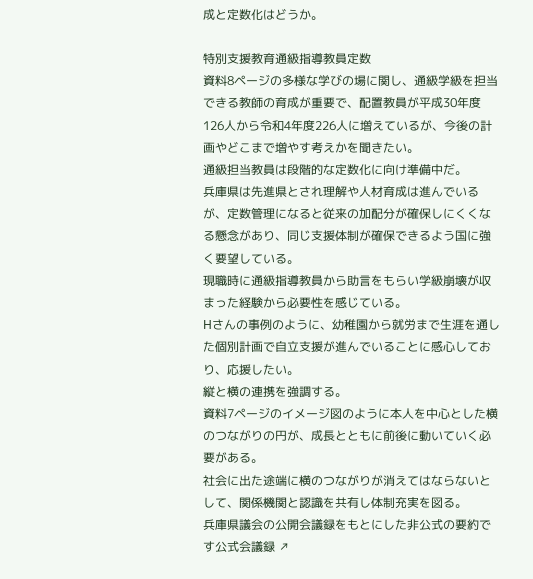成と定数化はどうか。

特別支援教育通級指導教員定数
資料8ページの多様な学びの場に関し、通級学級を担当できる教師の育成が重要で、配置教員が平成30年度126人から令和4年度226人に増えているが、今後の計画やどこまで増やす考えかを聞きたい。
通級担当教員は段階的な定数化に向け準備中だ。
兵庫県は先進県とされ理解や人材育成は進んでいるが、定数管理になると従来の加配分が確保しにくくなる懸念があり、同じ支援体制が確保できるよう国に強く要望している。
現職時に通級指導教員から助言をもらい学級崩壊が収まった経験から必要性を感じている。
Hさんの事例のように、幼稚園から就労まで生涯を通した個別計画で自立支援が進んでいることに感心しており、応援したい。
縦と横の連携を強調する。
資料7ページのイメージ図のように本人を中心とした横のつながりの円が、成長とともに前後に動いていく必要がある。
社会に出た途端に横のつながりが消えてはならないとして、関係機関と認識を共有し体制充実を図る。
兵庫県議会の公開会議録をもとにした非公式の要約です公式会議録 ↗